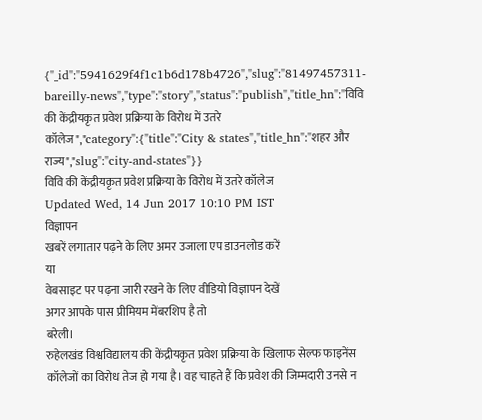{"_id":"5941629f4f1c1b6d178b4726","slug":"81497457311-bareilly-news","type":"story","status":"publish","title_hn":"विवि की केंद्रीयकृत प्रवेश प्रक्रिया के विरोध में उतरे कॉलेज","category":{"title":"City & states","title_hn":"शहर और राज्य","slug":"city-and-states"}}
विवि की केंद्रीयकृत प्रवेश प्रक्रिया के विरोध में उतरे कॉलेज
Updated Wed, 14 Jun 2017 10:10 PM IST
विज्ञापन
खबरें लगातार पढ़ने के लिए अमर उजाला एप डाउनलोड करें
या
वेबसाइट पर पढ़ना जारी रखने के लिए वीडियो विज्ञापन देखें
अगर आपके पास प्रीमियम मेंबरशिप है तो
बरेली।
रुहेलखंड विश्वविद्यालय की केंद्रीयकृत प्रवेश प्रक्रिया के खिलाफ सेल्फ फाइनेंस कॉलेजों का विरोध तेज हो गया है। वह चाहते हैं कि प्रवेश की जिम्मदारी उनसे न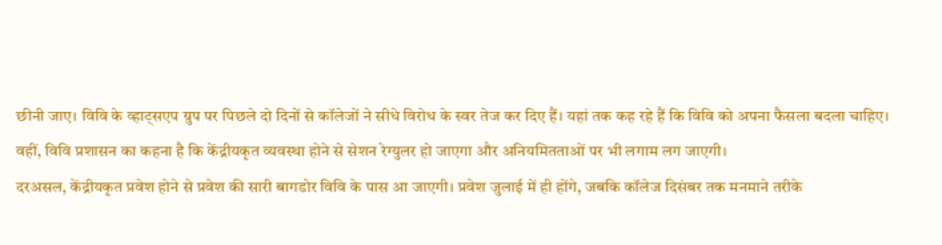छीनी जाए। विवि के व्हाट्सएप ग्रुप पर पिछले दो दिनों से कॉलेजों ने सीधे विरोध के स्वर तेज कर दिए हैं। यहां तक कह रहे हैं कि विवि को अपना फैसला बदला चाहिए। वहीं, विवि प्रशासन का कहना है कि केंद्रीयकृत व्यवस्था होने से सेशन रेग्युलर हो जाएगा और अनियमितताओं पर भी लगाम लग जाएगी।
दरअसल, केंद्रीयकृत प्रवेश होने से प्रवेश की सारी बागडोर विवि के पास आ जाएगी। प्रवेश जुलाई में ही होंगे, जबकि कॉलेज दिसंबर तक मनमाने तरीके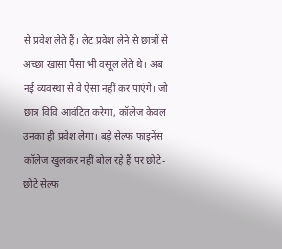से प्रवेश लेते हैं। लेट प्रवेश लेने से छात्रों से अच्छा खासा पैसा भी वसूल लेते थे। अब नई व्यवस्था से वे ऐसा नहीं कर पाएंगे। जो छात्र विवि आवंटित करेगा, कॉलेज केवल उनका ही प्रवेश लेगा। बड़े सेल्फ फाइनेंस कॉलेज खुलकर नहीं बोल रहे हैं पर छोटे-छोटे सेल्फ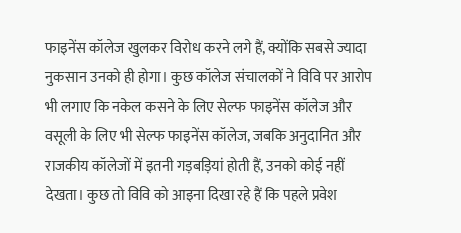फाइनेंस कॉलेज खुलकर विरोध करने लगे हैं, क्योंकि सबसे ज्यादा नुकसान उनको ही होगा। कुछ कॉलेज संचालकों ने विवि पर आरोप भी लगाए कि नकेल कसने के लिए सेल्फ फाइनेंस कॉलेज और वसूली के लिए भी सेल्फ फाइनेंस कॉलेज, जबकि अनुदानित और राजकीय कॉलेजों में इतनी गड़बड़ियां होती हैं, उनको कोई नहीं देखता। कुछ तो विवि को आइना दिखा रहे हैं कि पहले प्रवेश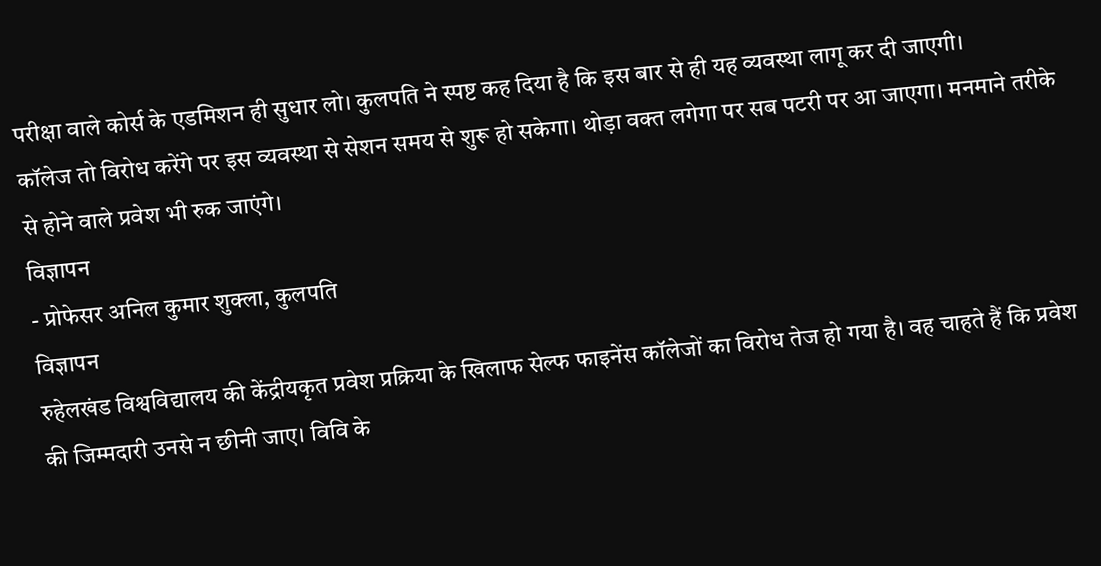परीक्षा वाले कोर्स के एडमिशन ही सुधार लो। कुलपति ने स्पष्ट कह दिया है कि इस बार से ही यह व्यवस्था लागू कर दी जाएगी।
कॉलेज तो विरोध करेंगे पर इस व्यवस्था से सेशन समय से शुरू हो सकेगा। थोड़ा वक्त लगेगा पर सब पटरी पर आ जाएगा। मनमाने तरीके से होने वाले प्रवेश भी रुक जाएंगे।
विज्ञापन
- प्रोफेसर अनिल कुमार शुक्ला, कुलपति
विज्ञापन
रुहेलखंड विश्वविद्यालय की केंद्रीयकृत प्रवेश प्रक्रिया के खिलाफ सेल्फ फाइनेंस कॉलेजों का विरोध तेज हो गया है। वह चाहते हैं कि प्रवेश की जिम्मदारी उनसे न छीनी जाए। विवि के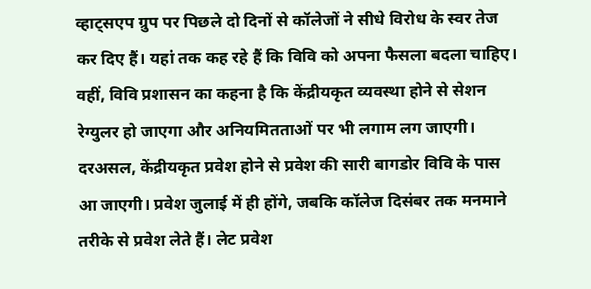व्हाट्सएप ग्रुप पर पिछले दो दिनों से कॉलेजों ने सीधे विरोध के स्वर तेज कर दिए हैं। यहां तक कह रहे हैं कि विवि को अपना फैसला बदला चाहिए। वहीं, विवि प्रशासन का कहना है कि केंद्रीयकृत व्यवस्था होने से सेशन रेग्युलर हो जाएगा और अनियमितताओं पर भी लगाम लग जाएगी।
दरअसल, केंद्रीयकृत प्रवेश होने से प्रवेश की सारी बागडोर विवि के पास आ जाएगी। प्रवेश जुलाई में ही होंगे, जबकि कॉलेज दिसंबर तक मनमाने तरीके से प्रवेश लेते हैं। लेट प्रवेश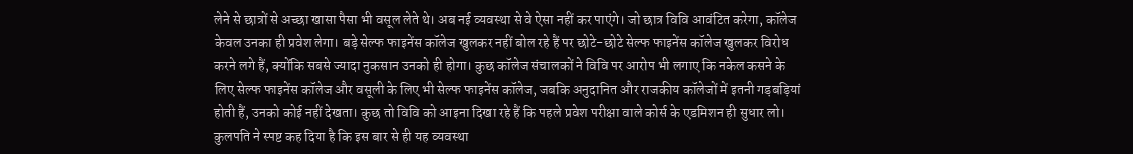लेने से छात्रों से अच्छा खासा पैसा भी वसूल लेते थे। अब नई व्यवस्था से वे ऐसा नहीं कर पाएंगे। जो छात्र विवि आवंटित करेगा, कॉलेज केवल उनका ही प्रवेश लेगा। बड़े सेल्फ फाइनेंस कॉलेज खुलकर नहीं बोल रहे हैं पर छोटे-छोटे सेल्फ फाइनेंस कॉलेज खुलकर विरोध करने लगे हैं, क्योंकि सबसे ज्यादा नुकसान उनको ही होगा। कुछ कॉलेज संचालकों ने विवि पर आरोप भी लगाए कि नकेल कसने के लिए सेल्फ फाइनेंस कॉलेज और वसूली के लिए भी सेल्फ फाइनेंस कॉलेज, जबकि अनुदानित और राजकीय कॉलेजों में इतनी गड़बड़ियां होती हैं, उनको कोई नहीं देखता। कुछ तो विवि को आइना दिखा रहे हैं कि पहले प्रवेश परीक्षा वाले कोर्स के एडमिशन ही सुधार लो। कुलपति ने स्पष्ट कह दिया है कि इस बार से ही यह व्यवस्था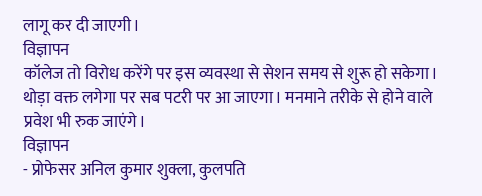लागू कर दी जाएगी।
विज्ञापन
कॉलेज तो विरोध करेंगे पर इस व्यवस्था से सेशन समय से शुरू हो सकेगा। थोड़ा वक्त लगेगा पर सब पटरी पर आ जाएगा। मनमाने तरीके से होने वाले प्रवेश भी रुक जाएंगे।
विज्ञापन
- प्रोफेसर अनिल कुमार शुक्ला, कुलपति